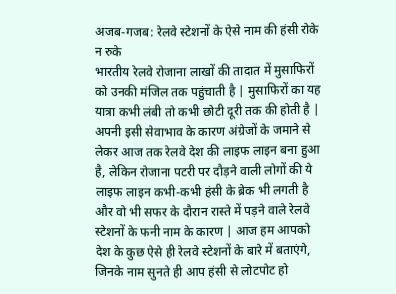अजब-गजब: रेलवे स्टेशनों के ऐसे नाम की हंसी रोके न रुके
भारतीय रेलवे रोजाना लाखों की तादात में मुसाफिरों को उनकी मंजिल तक पहुंचाती है | मुसाफिरों का यह यात्रा कभी लंबी तो कभी छोटी दूरी तक की होती है | अपनी इसी सेवाभाव के कारण अंग्रेजों के जमाने से लेकर आज तक रेलवे देश की लाइफ लाइन बना हुआ है, लेकिन रोजाना पटरी पर दौड़ने वाली लोगों की ये लाइफ लाइन कभी-कभी हंसी के ब्रेक भी लगती है और वो भी सफर के दौरान रास्ते में पड़ने वाले रेलवे स्टेशनों के फनी नाम के कारण | आज हम आपको देश के कुछ ऐसे ही रेलवे स्टेशनों के बारे में बताएंगे, जिनके नाम सुनते ही आप हंसी से लोटपोट हो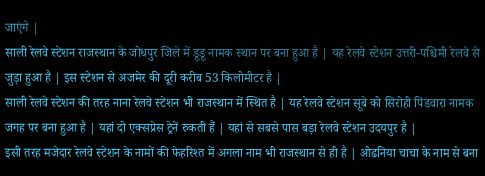जाएंगे |
साली रेलवे स्टेशन राजस्थान के जोधपुर जिले में डूडू नामक स्थान पर बना हुआ है | यह रेलवे स्टेशन उत्तरी-पश्चिमी रेलवे से जुड़ा हुआ है | इस स्टेशन से अजमेर की दूरी करीब 53 किलोमीटर है |
साली रेलवे स्टेशन की तरह नाना रेलवे स्टेशन भी राजस्थान में स्थित है | यह रेलवे स्टेशन सूबे को सिरोही पिंडवारा नामक जगह पर बना हुआ है | यहां दो एक्सप्रेस ट्रेनें रुकती हैं | यहां से सबसे पास बड़ा रेलवे स्टेशन उदयपुर है |
इसी तरह मजेदार रेलवे स्टेशन के नामों की फेहरिश्त में अगला नाम भी राजस्थान से ही है | ओढनिया चाचा के नाम से बना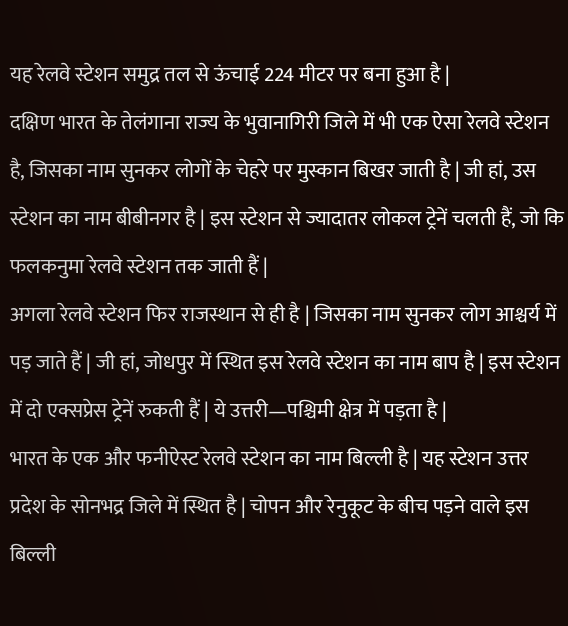यह रेलवे स्टेशन समुद्र तल से ऊंचाई 224 मीटर पर बना हुआ है |
दक्षिण भारत के तेलंगाना राज्य के भुवानागिरी जिले में भी एक ऐसा रेलवे स्टेशन है, जिसका नाम सुनकर लोगों के चेहरे पर मुस्कान बिखर जाती है | जी हां, उस स्टेशन का नाम बीबीनगर है | इस स्टेशन से ज्यादातर लोकल ट्रेनें चलती हैं, जो कि फलकनुमा रेलवे स्टेशन तक जाती हैं |
अगला रेलवे स्टेशन फिर राजस्थान से ही है | जिसका नाम सुनकर लोग आश्चर्य में पड़ जाते हैं | जी हां, जोधपुर में स्थित इस रेलवे स्टेशन का नाम बाप है | इस स्टेशन में दो एक्सप्रेस ट्रेनें रुकती हैं | ये उत्तरी—पश्चिमी क्षेत्र में पड़ता है |
भारत के एक और फनीऐस्ट रेलवे स्टेशन का नाम बिल्ली है | यह स्टेशन उत्तर प्रदेश के सोनभद्र जिले में स्थित है | चोपन और रेनुकूट के बीच पड़ने वाले इस बिल्ली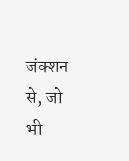जंक्शन से, जो भी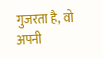गुजरता है, वो अपनी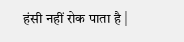हंसी नहीं रोक पाता है |